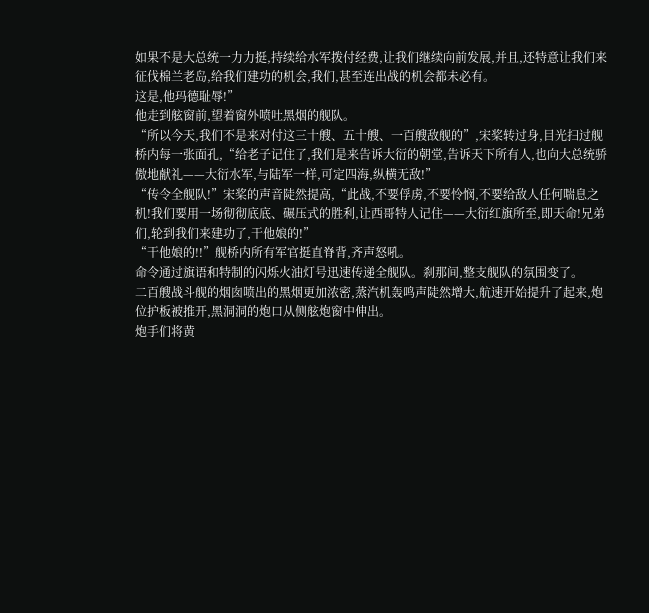如果不是大总统一力力挺,持续给水军拨付经费,让我们继续向前发展,并且,还特意让我们来征伐棉兰老岛,给我们建功的机会,我们,甚至连出战的机会都未必有。
这是,他玛德耻辱!”
他走到舷窗前,望着窗外喷吐黑烟的舰队。
“所以今天,我们不是来对付这三十艘、五十艘、一百艘敌舰的”,宋桨转过身,目光扫过舰桥内每一张面孔,“给老子记住了,我们是来告诉大衍的朝堂,告诉天下所有人,也向大总统骄傲地献礼——大衍水军,与陆军一样,可定四海,纵横无敌!”
“传令全舰队!”宋桨的声音陡然提高,“此战,不要俘虏,不要怜悯,不要给敌人任何喘息之机!我们要用一场彻彻底底、碾压式的胜利,让西哥特人记住——大衍红旗所至,即天命!兄弟们,轮到我们来建功了,干他娘的!”
“干他娘的!!”舰桥内所有军官挺直脊背,齐声怒吼。
命令通过旗语和特制的闪烁火油灯号迅速传递全舰队。刹那间,整支舰队的氛围变了。
二百艘战斗舰的烟囱喷出的黑烟更加浓密,蒸汽机轰鸣声陡然增大,航速开始提升了起来,炮位护板被推开,黑洞洞的炮口从侧舷炮窗中伸出。
炮手们将黄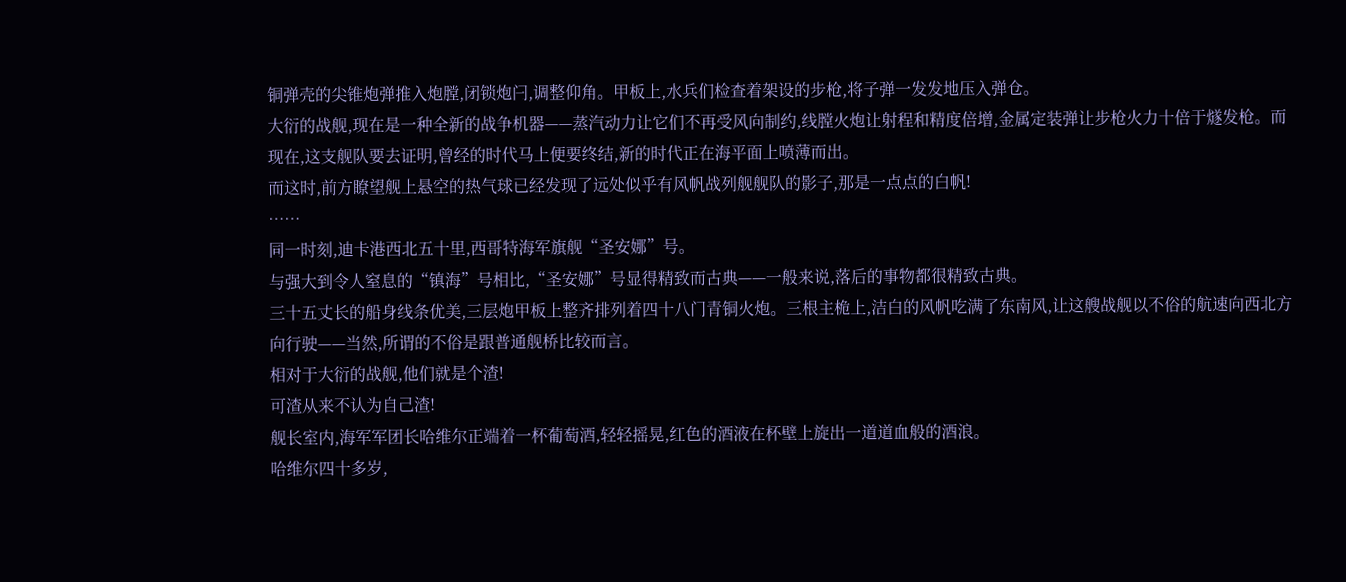铜弹壳的尖锥炮弹推入炮膛,闭锁炮闩,调整仰角。甲板上,水兵们检查着架设的步枪,将子弹一发发地压入弹仓。
大衍的战舰,现在是一种全新的战争机器——蒸汽动力让它们不再受风向制约,线膛火炮让射程和精度倍增,金属定装弹让步枪火力十倍于燧发枪。而现在,这支舰队要去证明,曾经的时代马上便要终结,新的时代正在海平面上喷薄而出。
而这时,前方瞭望舰上悬空的热气球已经发现了远处似乎有风帆战列舰舰队的影子,那是一点点的白帆!
……
同一时刻,迪卡港西北五十里,西哥特海军旗舰“圣安娜”号。
与强大到令人窒息的“镇海”号相比,“圣安娜”号显得精致而古典——一般来说,落后的事物都很精致古典。
三十五丈长的船身线条优美,三层炮甲板上整齐排列着四十八门青铜火炮。三根主桅上,洁白的风帆吃满了东南风,让这艘战舰以不俗的航速向西北方向行驶——当然,所谓的不俗是跟普通舰桥比较而言。
相对于大衍的战舰,他们就是个渣!
可渣从来不认为自己渣!
舰长室内,海军军团长哈维尔正端着一杯葡萄酒,轻轻摇晃,红色的酒液在杯壁上旋出一道道血般的酒浪。
哈维尔四十多岁,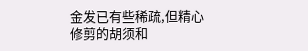金发已有些稀疏,但精心修剪的胡须和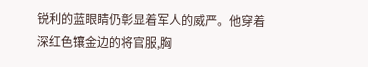锐利的蓝眼睛仍彰显着军人的威严。他穿着深红色镶金边的将官服,胸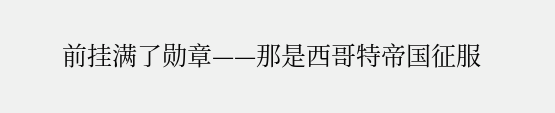前挂满了勋章——那是西哥特帝国征服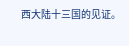西大陆十三国的见证。